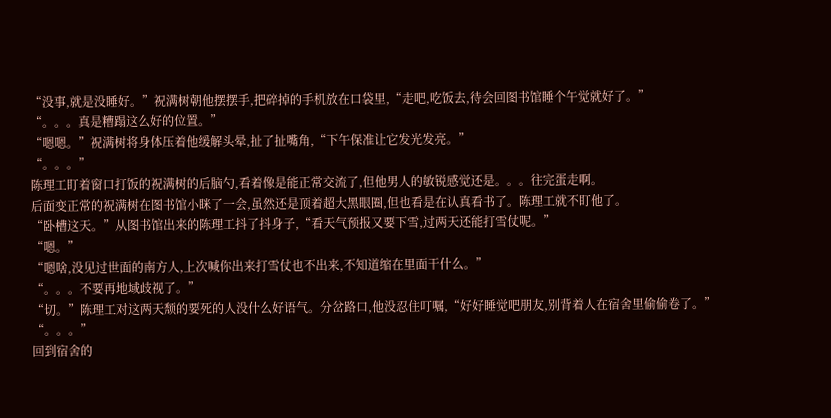“没事,就是没睡好。”祝满树朝他摆摆手,把碎掉的手机放在口袋里,“走吧,吃饭去,待会回图书馆睡个午觉就好了。”
“。。。真是糟蹋这么好的位置。”
“嗯嗯。”祝满树将身体压着他缓解头晕,扯了扯嘴角,“下午保准让它发光发亮。”
“。。。”
陈理工盯着窗口打饭的祝满树的后脑勺,看着像是能正常交流了,但他男人的敏锐感觉还是。。。往完蛋走啊。
后面变正常的祝满树在图书馆小眯了一会,虽然还是顶着超大黑眼圈,但也看是在认真看书了。陈理工就不盯他了。
“卧槽这天。”从图书馆出来的陈理工抖了抖身子,“看天气预报又要下雪,过两天还能打雪仗呢。”
“嗯。”
“嗯啥,没见过世面的南方人,上次喊你出来打雪仗也不出来,不知道缩在里面干什么。”
“。。。不要再地域歧视了。”
“切。”陈理工对这两天颓的要死的人没什么好语气。分岔路口,他没忍住叮嘱,“好好睡觉吧朋友,别背着人在宿舍里偷偷卷了。”
“。。。”
回到宿舍的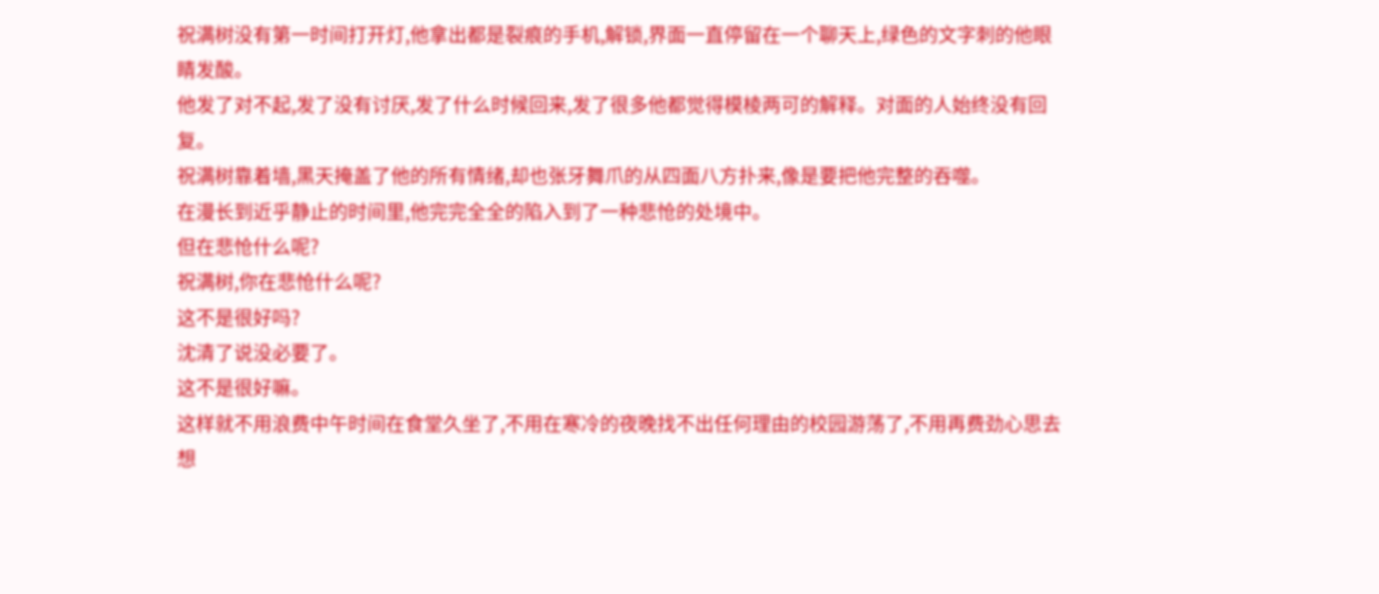祝满树没有第一时间打开灯,他拿出都是裂痕的手机,解锁,界面一直停留在一个聊天上,绿色的文字刺的他眼睛发酸。
他发了对不起,发了没有讨厌,发了什么时候回来,发了很多他都觉得模棱两可的解释。对面的人始终没有回复。
祝满树靠着墙,黑天掩盖了他的所有情绪,却也张牙舞爪的从四面八方扑来,像是要把他完整的吞噬。
在漫长到近乎静止的时间里,他完完全全的陷入到了一种悲怆的处境中。
但在悲怆什么呢?
祝满树,你在悲怆什么呢?
这不是很好吗?
沈清了说没必要了。
这不是很好嘛。
这样就不用浪费中午时间在食堂久坐了,不用在寒冷的夜晚找不出任何理由的校园游荡了,不用再费劲心思去想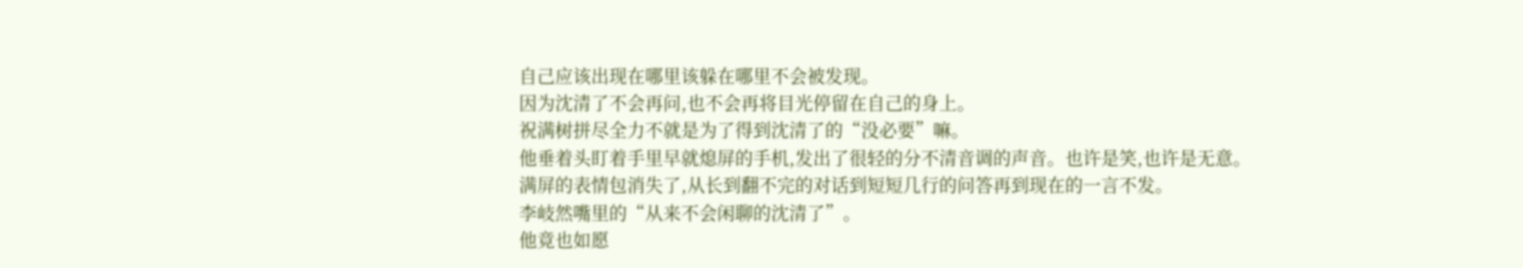自己应该出现在哪里该躲在哪里不会被发现。
因为沈清了不会再问,也不会再将目光停留在自己的身上。
祝满树拼尽全力不就是为了得到沈清了的“没必要”嘛。
他垂着头盯着手里早就熄屏的手机,发出了很轻的分不清音调的声音。也许是笑,也许是无意。
满屏的表情包消失了,从长到翻不完的对话到短短几行的问答再到现在的一言不发。
李岐然嘴里的“从来不会闲聊的沈清了”。
他竟也如愿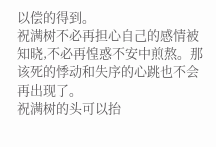以偿的得到。
祝满树不必再担心自己的感情被知晓,不必再惶惑不安中煎熬。那该死的悸动和失序的心跳也不会再出现了。
祝满树的头可以抬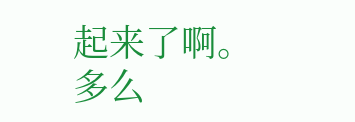起来了啊。
多么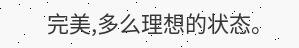完美,多么理想的状态。